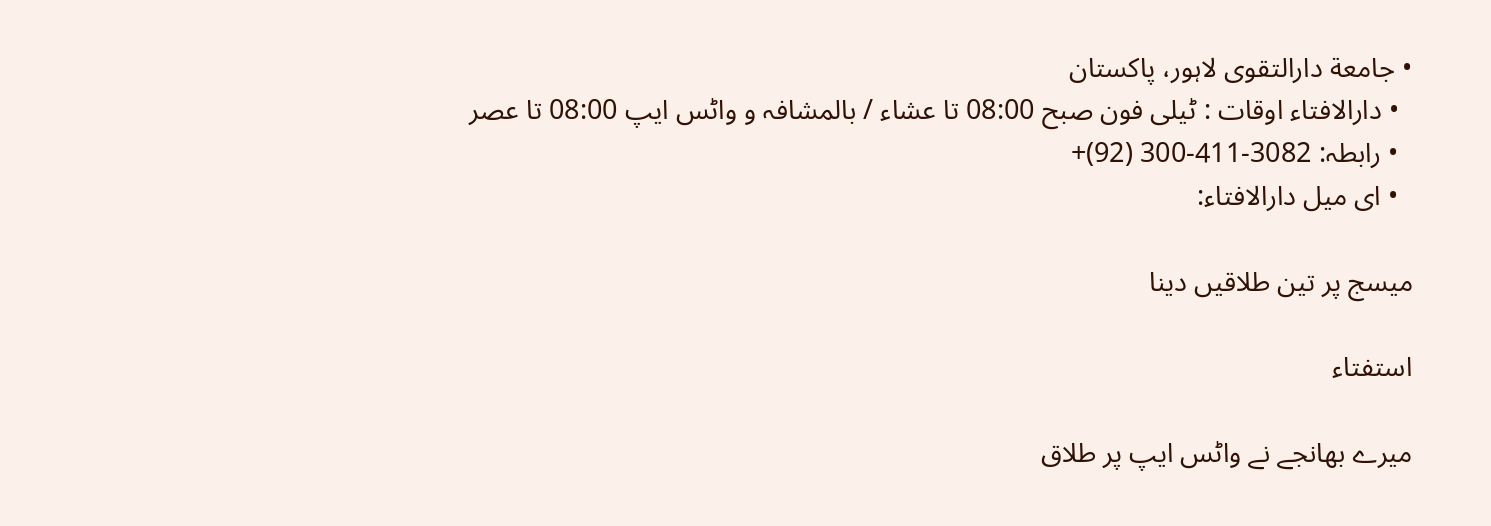• جامعة دارالتقوی لاہور، پاکستان
  • دارالافتاء اوقات : ٹیلی فون صبح 08:00 تا عشاء / بالمشافہ و واٹس ایپ 08:00 تا عصر
  • رابطہ: 3082-411-300 (92)+
  • ای میل دارالافتاء:

میسج پر تین طلاقیں دینا

استفتاء

میرے بھانجے نے واٹس ایپ پر طلاق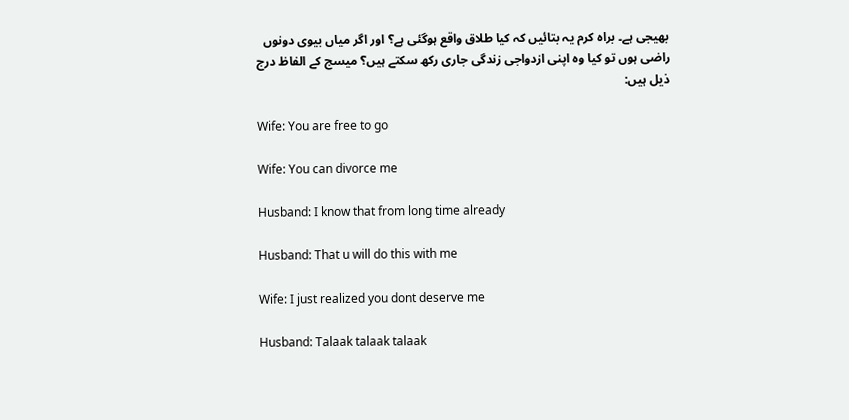بھیجی ہے۔ براہ کرم یہ بتائیں کہ کیا طلاق واقع ہوگئی ہے؟ اور اگر میاں بیوی دونوں راضی ہوں تو کیا وہ اپنی ازدواجی زندگی جاری رکھ سکتے ہیں؟ میسج کے الفاظ درج ذیل ہیں:

Wife: You are free to go

Wife: You can divorce me

Husband: I know that from long time already

Husband: That u will do this with me

Wife: I just realized you dont deserve me

Husband: Talaak talaak talaak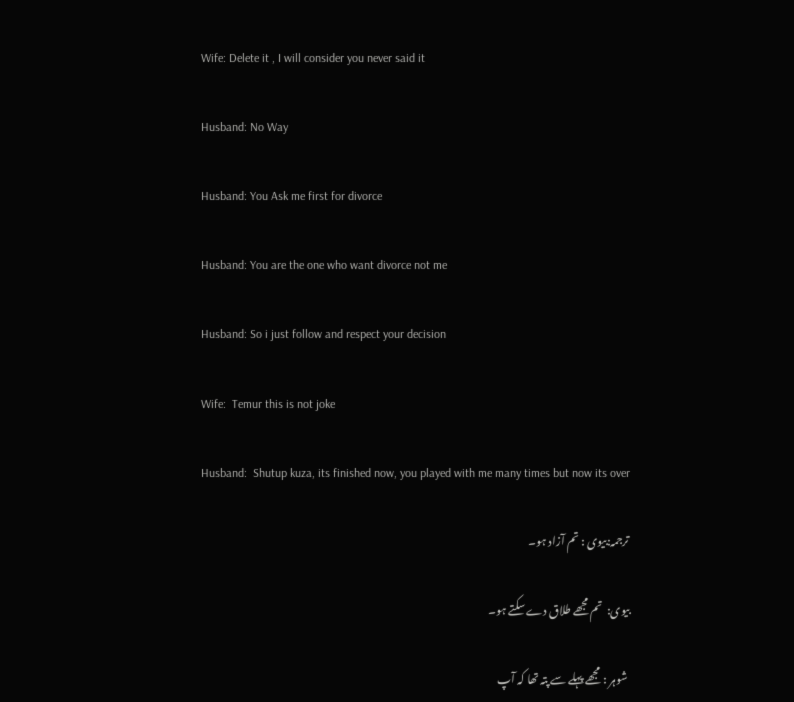Wife: Delete it , I will consider you never said it

Husband: No Way

Husband: You Ask me first for divorce

Husband: You are the one who want divorce not me

Husband: So i just follow and respect your decision

Wife:  Temur this is not joke

Husband:  Shutup kuza, its finished now, you played with me many times but now its over

ترجمہ:بیوی : تم آزاد ہو۔

بیوی:  تم مجھے طلاق دے سکتے ہو۔

 شوہر : مجھے پہلے سے پتہ تھا کہ آپ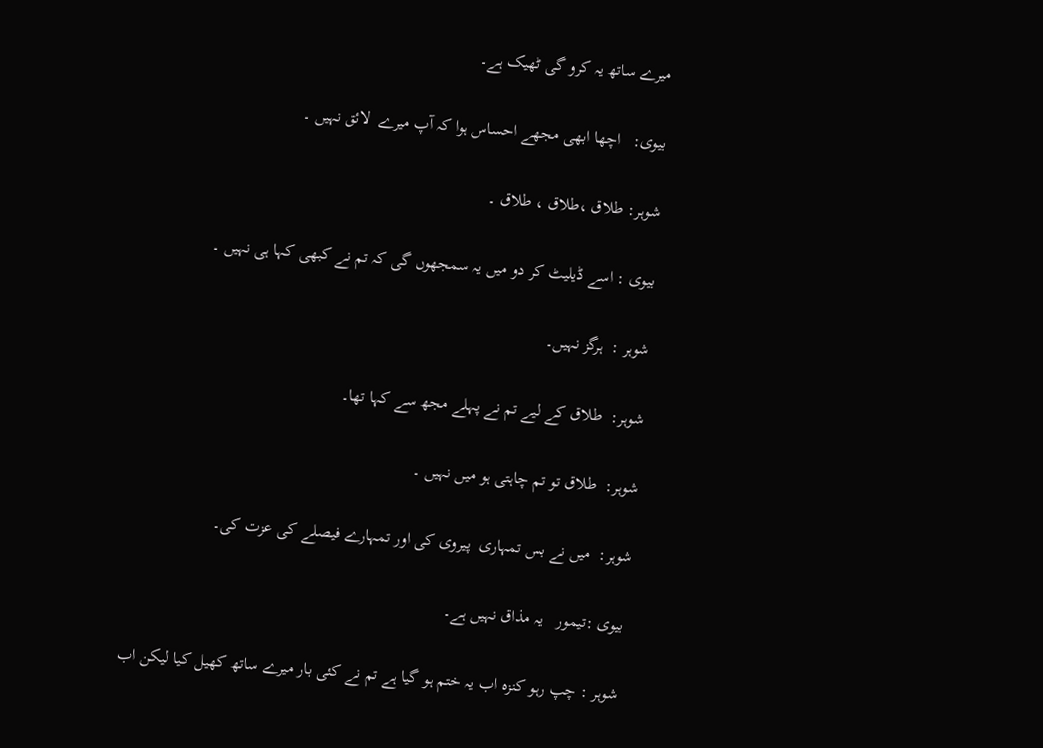میرے ساتھ یہ کرو گی ٹھیک ہے۔

بیوی:   اچھا ابھی مجھے احساس ہوا کہ آپ میرے  لائق نہیں ۔

شوہر: طلاق ،طلاق ، طلاق ۔

بیوی : اسے ڈیلیٹ کر دو میں یہ سمجھوں گی کہ تم نے کبھی کہا ہی نہیں ۔

شوہر :  ہرگز نہیں۔

شوہر:  طلاق کے لیے تم نے پہلے مجھ سے کہا تھا۔

شوہر:  طلاق تو تم چاہتی ہو میں نہیں ۔

شوہر:  میں نے بس تمہاری  پیروی کی اور تمہارے فیصلے کی عزت کی۔

 بیوی :تیمور   یہ مذاق نہیں ہے۔

 شوہر : چپ رہو کنزہ اب یہ ختم ہو گیا ہے تم نے کئی بار میرے ساتھ کھیل کیا لیکن اب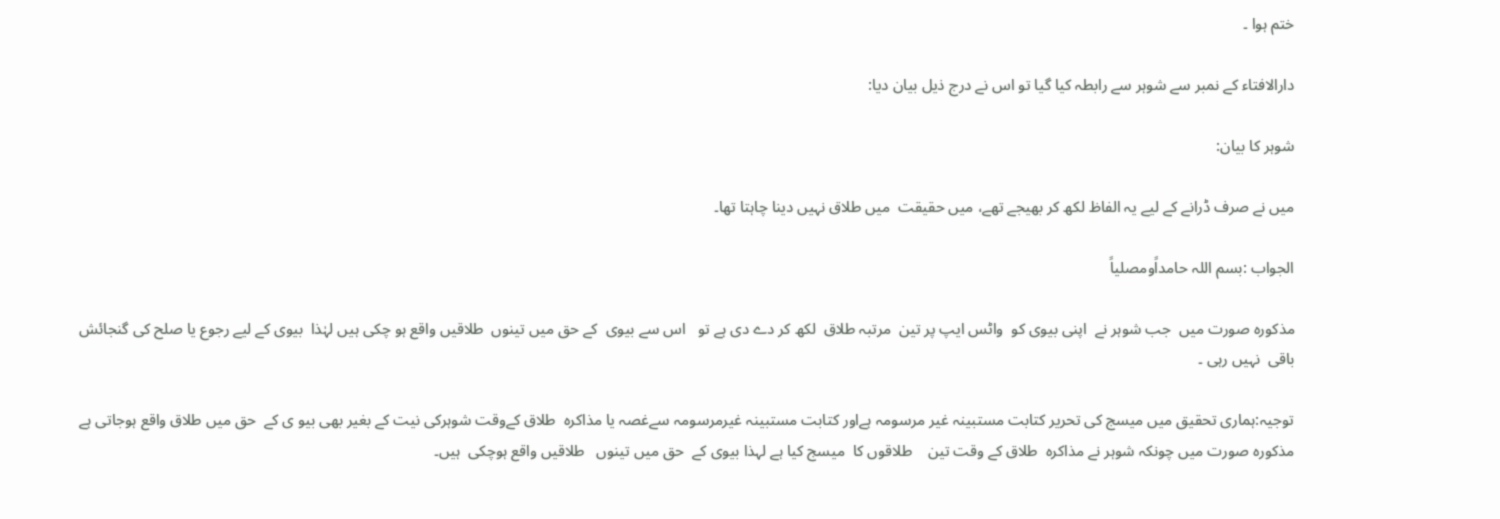ختم ہوا ۔

دارالافتاء کے نمبر سے شوہر سے رابطہ کیا گیا تو اس نے درج ذیل بیان دیا:

شوہر کا بیان:

میں نے صرف ڈرانے کے لیے یہ الفاظ لکھ کر بھیجے تھے، میں حقیقت  میں طلاق نہیں دینا چاہتا تھا۔

الجواب :بسم اللہ حامداًومصلیاً

مذکورہ صورت میں  جب شوہر نے  اپنی بیوی کو  واٹس ایپ پر تین  مرتبہ طلاق  لکھ کر دے دی ہے تو   اس سے بیوی  کے حق میں تینوں  طلاقیں واقع ہو چکی ہیں لہٰذا  بیوی کے لیے رجوع یا صلح کی گنجائش باقی  نہیں رہی ۔

توجیہ:ہماری تحقیق میں میسج کی تحریر کتابت مستبینہ غیر مرسومہ ہےاور کتابت مستبینہ غیرمرسومہ سےغصہ یا مذاکرہ  طلاق کےوقت شوہرکی نیت کے بغیر بھی بیو ی کے  حق میں طلاق واقع ہوجاتی ہے مذکورہ صورت میں چونکہ شوہر نے مذاکرہ  طلاق کے وقت تین    طلاقوں کا  میسج کیا ہے لہذا بیوی کے  حق میں تینوں   طلاقیں واقع ہوچکی  ہیں۔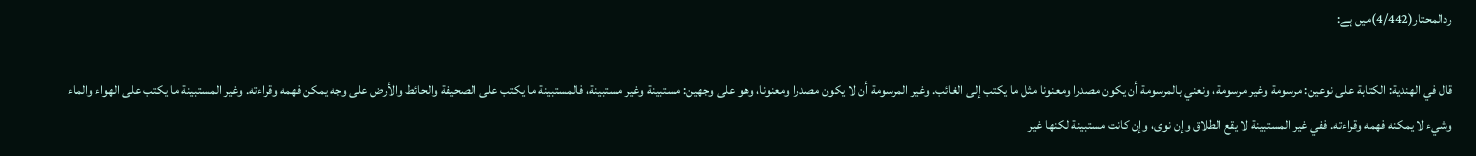ردالمحتار(4/442)میں ہے:

قال في الهندية: الكتابة على نوعين: مرسومة وغير مرسومة، ونعني بالمرسومة أن يكون مصدرا ومعنونا مثل ما يكتب إلى الغائب. وغير المرسومة أن لا يكون مصدرا ومعنونا، وهو على وجهين: مستبينة وغير مستبينة، فالمستبينة ما يكتب على الصحيفة والحائط والأرض على وجه يمكن فهمه وقراءته. وغير المستبينة ما يكتب على الهواء والماء وشيء لا يمكنه فهمه وقراءته. ففي غير المستبينة لا يقع الطلاق وإن نوى، وإن كانت مستبينة لكنها غير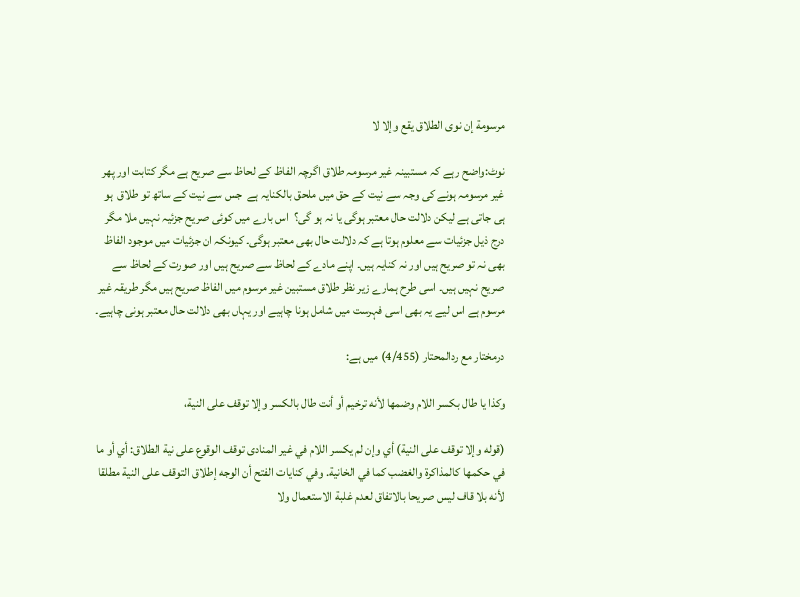مرسومة إن نوى الطلاق يقع وإلا لا

نوٹ:واضح رہے کہ مستبینہ غیر مرسومہ طلاق اگرچہ الفاظ کے لحاظ سے صریح ہے مگر کتابت اور پھر غیر مرسومہ ہونے کی وجہ سے نیت کے حق میں ملحق بالکنایہ ہے  جس سے نیت کے ساتھ تو طلاق  ہو ہی جاتی ہے لیکن دلالت حال معتبر ہوگی یا نہ ہو گی؟  اس بارے میں کوئی صریح جزئیہ نہیں ملا مگر  درج ذیل جزئیات سے معلوم ہوتا ہے کہ دلالت حال بھی معتبر ہوگی۔ کیونکہ ان جزئیات میں موجود الفاظ بھی نہ تو صریح ہیں اور نہ کنایہ ہیں۔ اپنے مادے کے لحاظ سے صریح ہیں اور صورت کے لحاظ سے صریح نہیں ہیں۔ اسی طرح ہمارے زیر نظر طلاق مستبین غیر مرسوم میں الفاظ صریح ہیں مگر طریقہ غیر مرسوم ہے اس لیے یہ بھی اسی فہرست میں شامل ہونا چاہیے اور یہاں بھی دلالت حال معتبر ہونی چاہیے۔

درمختار مع ردالمحتار (4/455) میں ہے:

وكذا يا طال بكسر اللام وضمها لأنه ترخيم أو أنت طال بالكسر وإلا توقف على النية،

(قوله وإلا توقف على النية) أي وإن لم يكسر اللام في غير المنادى توقف الوقوع على نية الطلاق: أي أو ما في حكمها كالمذاكرة والغضب كما في الخانية. وفي كنايات الفتح أن الوجه إطلاق التوقف على النية مطلقا لأنه بلا قاف ليس صريحا بالاتفاق لعدم غلبة الاستعمال ولا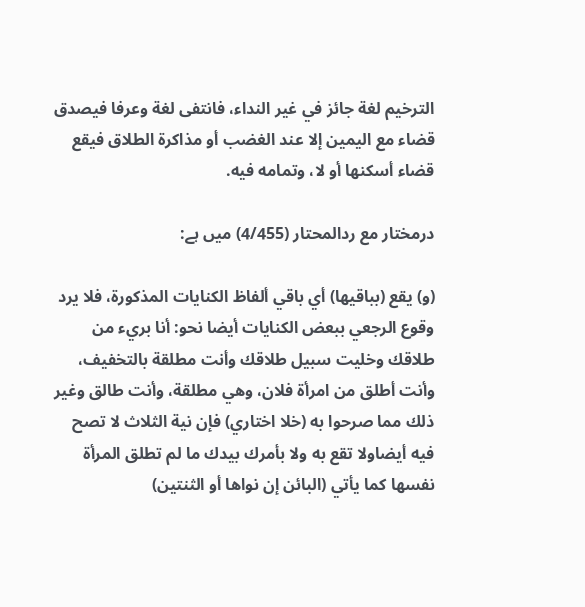الترخيم لغة جائز في غير النداء، فانتفى لغة وعرفا فيصدق قضاء مع اليمين إلا عند الغضب أو مذاكرة الطلاق فيقع قضاء أسكنها أو لا، وتمامه فيه.

درمختار مع ردالمحتار (4/455) میں ہے:

(و) يقع (بباقيها) أي باقي ألفاظ الكنايات المذكورة، فلا يرد وقوع الرجعي ببعض الكنايات أيضا نحو: أنا بريء من طلاقك وخليت سبيل طلاقك وأنت مطلقة بالتخفيف، وأنت أطلق من امرأة فلان، وهي مطلقة، وأنت طالق وغير ذلك مما صرحوا به (خلا اختاري) فإن نية الثلاث لا تصح فيه أيضاولا تقع به ولا بأمرك بيدك ما لم تطلق المرأة نفسها كما يأتي (البائن إن نواها أو الثنتين)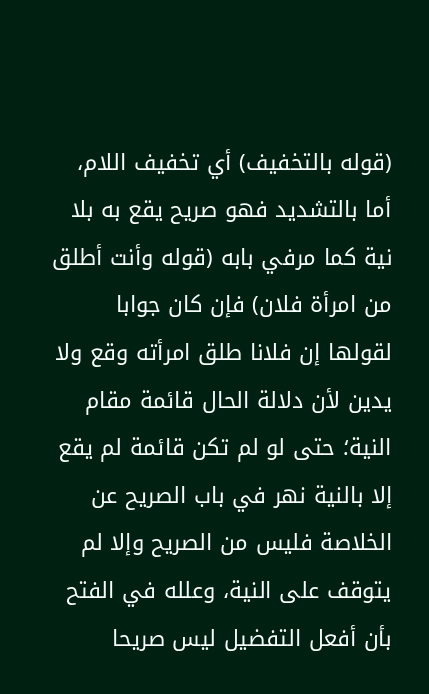(قوله بالتخفيف) أي تخفيف اللام، أما بالتشديد فهو صريح يقع به بلا نية كما مرفي بابه (قوله وأنت أطلق من امرأة فلان) فإن كان جوابا لقولها إن فلانا طلق امرأته وقع ولا يدين لأن دلالة الحال قائمة مقام النية؛ حتى لو لم تكن قائمة لم يقع إلا بالنية نهر في باب الصريح عن الخلاصة فليس من الصريح وإلا لم يتوقف على النية، وعلله في الفتح بأن أفعل التفضيل ليس صريحا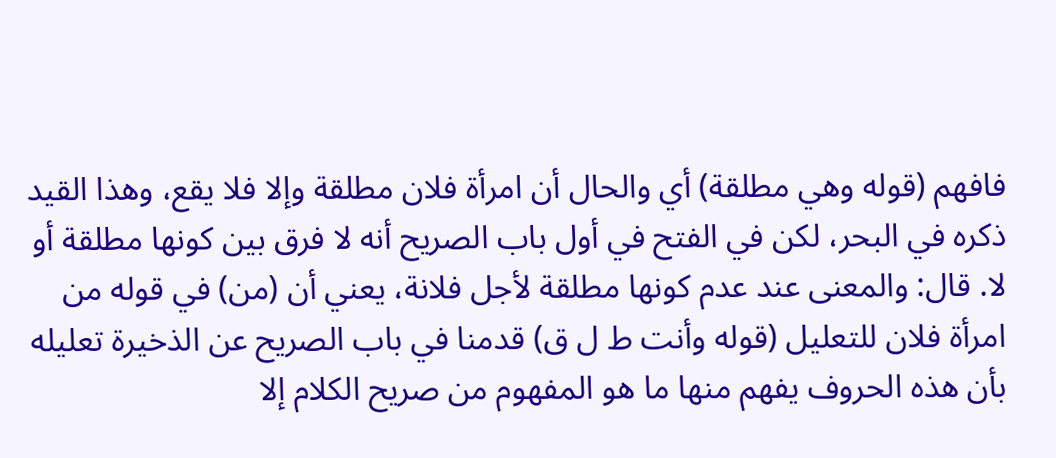فافهم (قوله وهي مطلقة) أي والحال أن امرأة فلان مطلقة وإلا فلا يقع، وهذا القيد ذكره في البحر، لكن في الفتح في أول باب الصريح أنه لا فرق بين كونها مطلقة أو لا. قال: والمعنى عند عدم كونها مطلقة لأجل فلانة، يعني أن (من) في قوله من امرأة فلان للتعليل (قوله وأنت ط ل ق) قدمنا في باب الصريح عن الذخيرة تعليله بأن هذه الحروف يفهم منها ما هو المفهوم من صريح الكلام إلا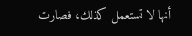أنها لا تستعمل كذلك، فصارت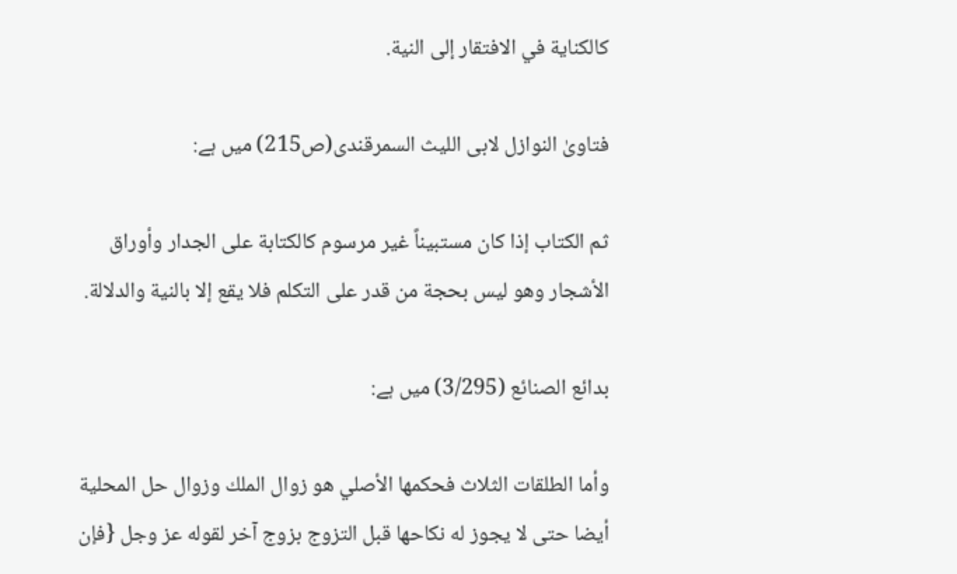كالكناية في الافتقار إلى النية.

فتاویٰ النوازل لابی اللیث السمرقندی(ص215) میں ہے:

ثم الكتاب إذا كان مستبيناً غير مرسوم كالكتابة على الجدار وأوراق الأشجار وهو ليس بحجة من قدر على التكلم فلا يقع إلا بالنية والدلالة.

بدائع الصنائع (3/295) میں ہے:

وأما الطلقات الثلاث فحكمها الأصلي هو زوال الملك وزوال حل المحلية أيضا حتى لا يجوز له نكاحها قبل التزوج بزوج آخر لقوله عز وجل {فإن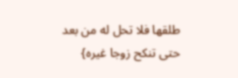طلقها فلا تحل له من بعد حتى تنكح زوجا غيره}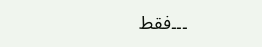۔۔۔فقط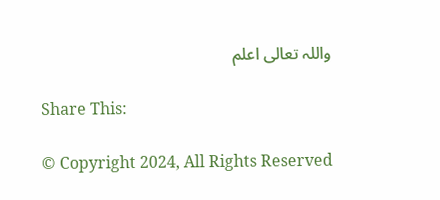واللہ تعالی اعلم

Share This:

© Copyright 2024, All Rights Reserved